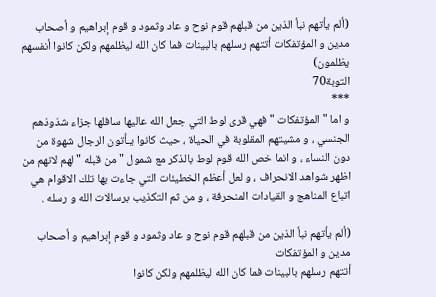(ألم يأتهم نبأ الذين من قبلهم قوم نوح و عاد وثمود و قوم إبراهيم و أصحاب مدين و المؤتفكات أتتهم رسلهم بالبينات فما كان الله ليظلمهم ولكن كانوا أنفسهم يظلمون)
التوبة70
***
و اما " المؤتفكات " فهي قرى لوط التي جعل الله عاليها سافلها جزاء شذوذهم الجنسي ، و مشيتهم المقلوبة في الحياة ، حيث كانوا يـأتون الرجال شهوة من دون النساء ، و انما خص الله قوم لوط بالذكر مع شمول " من قبله " لهم لانهم من اظهر شواهد الانحراف ، و لعل أعظم الخطيئات التي جاءت بها تلك الاقوام هي اتباع المناهج و القيادات المنحرفة ، و من ثم التكذيب برسالات الله و رسله .

(ألم يأتهم نبأ الذين من قبلهم قوم نوح و عاد وثمود و قوم إبراهيم و أصحاب مدين و المؤتفكات
أتتهم رسلهم بالبينات فما كان الله ليظلمهم ولكن كانوا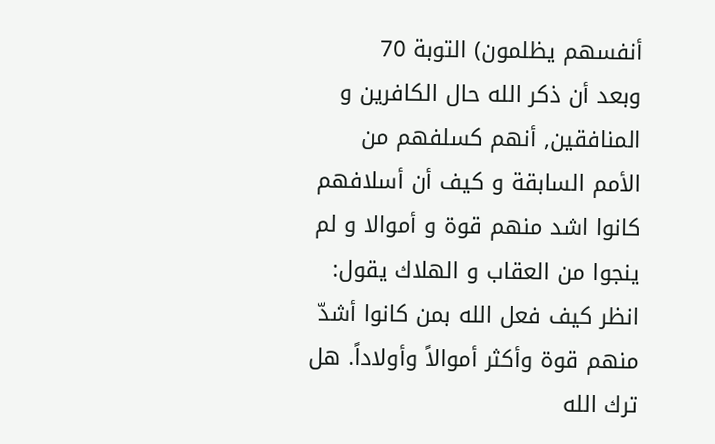أنفسهم يظلمون) التوبة 70
وبعد أن ذكر الله حال الكافرين و المنافقين, أنهم كسلفهم من الأمم السابقة و كيف أن أسلافهم كانوا اشد منهم قوة و أموالا و لم ينجوا من العقاب و الهلاك يقول: انظر كيف فعل الله بمن كانوا أشدّ منهم قوة وأكثر أموالاً وأولاداً. هل ترك الله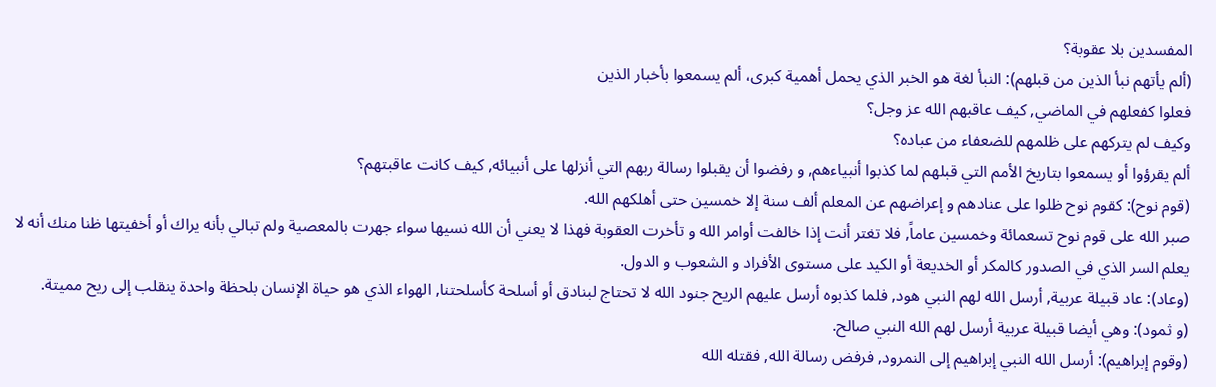المفسدين بلا عقوبة؟
(ألم يأتهم نبأ الذين من قبلهم): النبأ لغة هو الخبر الذي يحمل أهمية كبرى، ألم يسمعوا بأخبار الذين
فعلوا كفعلهم في الماضي, كيف عاقبهم الله عز وجل؟
وكيف لم يتركهم على ظلمهم للضعفاء من عباده؟
ألم يقرؤوا أو يسمعوا بتاريخ الأمم التي قبلهم لما كذبوا أنبياءهم, و رفضوا أن يقبلوا رسالة ربهم التي أنزلها على أنبيائه, كيف كانت عاقبتهم؟
(قوم نوح): كقوم نوح ظلوا على عنادهم و إعراضهم عن المعلم ألف سنة إلا خمسين حتى أهلكهم الله.
صبر الله على قوم نوح تسعمائة وخمسين عاماً, فلا تغتر أنت إذا خالفت أوامر الله و تأخرت العقوبة فهذا لا يعني أن الله نسيها سواء جهرت بالمعصية ولم تبالي بأنه يراك أو أخفيتها ظنا منك أنه لا يعلم السر الذي في الصدور كالمكر أو الخديعة أو الكيد على مستوى الأفراد و الشعوب و الدول.
(وعاد): عاد قبيلة عربية, أرسل الله لهم النبي هود, فلما كذبوه أرسل عليهم الريح جنود الله لا تحتاج لبنادق أو أسلحة كأسلحتنا, الهواء الذي هو حياة الإنسان بلحظة واحدة ينقلب إلى ريح مميتة.
(و ثمود): وهي أيضا قبيلة عربية أرسل لهم الله النبي صالح.
(وقوم إبراهيم): أرسل الله النبي إبراهيم إلى النمرود, فرفض رسالة الله, فقتله الله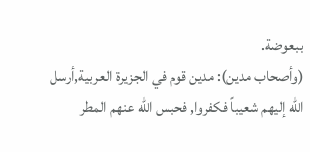ببعوضة.
(وأصحاب مدين): مدين قوم في الجزيرة العربية,أرسل الله إليهم شعيباً فكفروا, فحبس الله عنهم المطر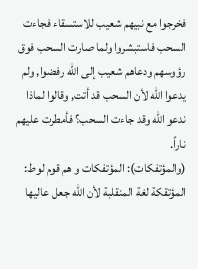فخرجوا مع نبيهم شعيب للاستسقاء فجاءت السحب فاستبشروا ولما صارت السحب فوق رؤوسهم ودعاهم شعيب إلى الله رفضوا, ولم يدعوا الله لأن السحب قد أتت, وقالوا لماذا ندعو الله وقد جاءت السحب؟ فأمطرت عليهم ناراً.
(والمؤتفكات): المؤتفكات و هم قوم لوط: المؤتقكة لغة المنقلبة لأن الله جعل عاليها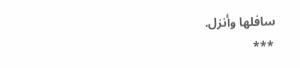سافلها وأنزل.
***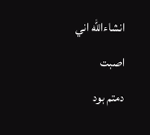انشاءالله اني اصبت
دمتم بود